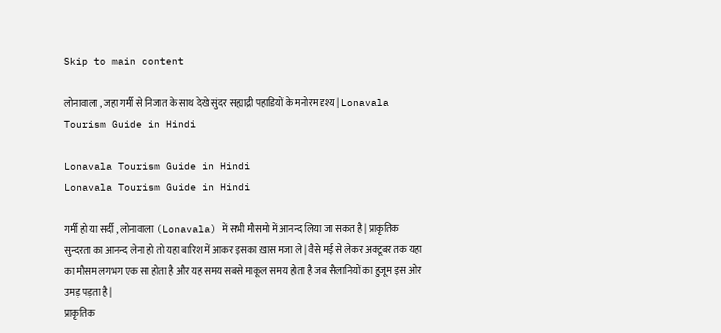Skip to main content

लोनावाला , जहा गर्मी से निजात के साथ देखे सुंदर सह्याद्री पहाडियों के मनोरम दृश्य | Lonavala Tourism Guide in Hindi

Lonavala Tourism Guide in Hindi
Lonavala Tourism Guide in Hindi

गर्मी हो या सर्दी , लोनावाला (Lonavala) में सभी मौसमो में आनन्द लिया जा सकत है | प्राकृतिक सुन्दरता का आनन्द लेना हो तो यहा बारिश में आकर इसका ख़ास मजा ले | वैसे मई से लेकर अक्टूबर तक यहा का मौसम लगभग एक सा होता है और यह समय सबसे माकूल समय होता है जब सैलानियों का हुजूम इस ओर उमड़ पड़ता है |
प्राकृतिक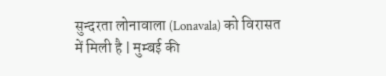सुन्दरता लोनावाला (Lonavala) को विरासत में मिली है | मुम्बई की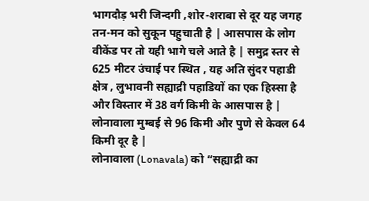भागदौड़ भरी जिन्दगी ,शोर-शराबा से दूर यह जगह तन-मन को सुकून पहुचाती है | आसपास के लोग वीकेंड पर तो यही भागे चले आते है | समुद्र स्तर से 625 मीटर उंचाई पर स्थित , यह अति सुंदर पहाडी क्षेत्र , लुभावनी सह्याद्री पहाडियों का एक हिस्सा है और विस्तार में 38 वर्ग किमी के आसपास है | लोनावाला मुम्बई से 96 किमी और पुणे से केवल 64 किमी दूर है |
लोनावाला (Lonavala) को “सह्याद्री का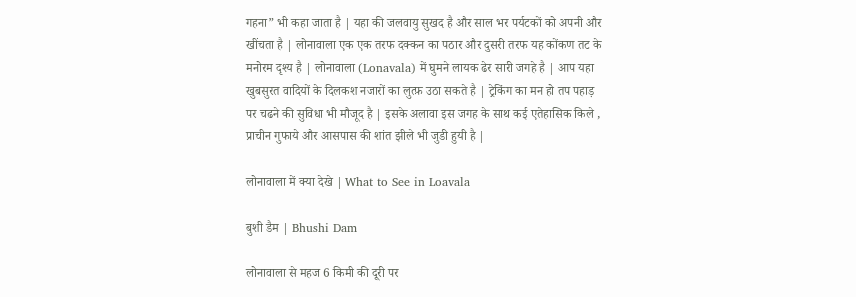गहना” भी कहा जाता है | यहा की जलवायु सुखद है और साल भर पर्यटकों को अपनी और खींचता है | लोनावाला एक एक तरफ दक्कन का पठार और दुसरी तरफ यह कोंकण तट के मनोरम दृश्य है | लोनावाला (Lonavala) में घुमने लायक ढेर सारी जगहे है | आप यहा खुबसुरत वादियों के दिलकश नजारों का लुत्फ़ उठा सकते है | ट्रेकिंग का मन हो तप पहाड़ पर चढने की सुविधा भी मौजूद है | इसके अलावा इस जगह के साथ कई एतेहासिक किले , प्राचीन गुफाये और आसपास की शांत झीले भी जुडी हुयी है |

लोनावाला में क्या देखे | What to See in Loavala

बुशी डैम | Bhushi Dam

लोनावाला से महज 6 किमी की दूरी पर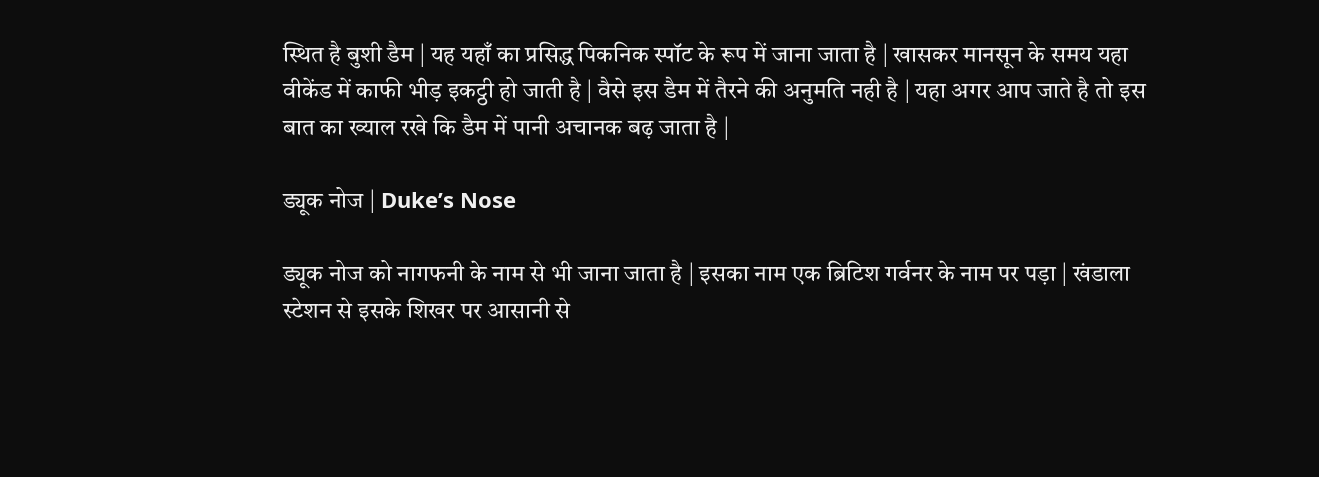स्थित है बुशी डैम | यह यहाँ का प्रसिद्ध पिकनिक स्पॉट के रूप में जाना जाता है | खासकर मानसून के समय यहा वीकेंड में काफी भीड़ इकट्ठी हो जाती है | वैसे इस डैम में तैरने की अनुमति नही है | यहा अगर आप जाते है तो इस बात का ख्याल रखे कि डैम में पानी अचानक बढ़ जाता है |

ड्यूक नोज | Duke’s Nose

ड्यूक नोज को नागफनी के नाम से भी जाना जाता है | इसका नाम एक ब्रिटिश गर्वनर के नाम पर पड़ा | खंडाला स्टेशन से इसके शिखर पर आसानी से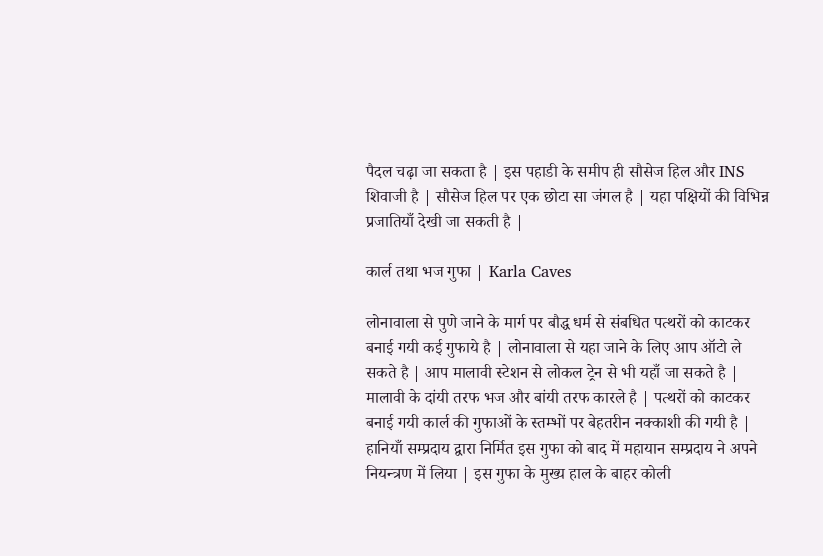पैदल चढ़ा जा सकता है | इस पहाडी के समीप ही सौसेज हिल और INS शिवाजी है | सौसेज हिल पर एक छोटा सा जंगल है | यहा पक्षियों की विभिन्न प्रजातियाँ देखी जा सकती है |

कार्ल तथा भज गुफा | Karla Caves

लोनावाला से पुणे जाने के मार्ग पर बौद्ध धर्म से संबधित पत्थरों को काटकर बनाई गयी कई गुफाये है | लोनावाला से यहा जाने के लिए आप ऑटो ले सकते है | आप मालावी स्टेशन से लोकल ट्रेन से भी यहाँ जा सकते है | मालावी के दांयी तरफ भज और बांयी तरफ कारले है | पत्थरों को काटकर बनाई गयी कार्ल की गुफाओं के स्तम्भों पर बेहतरीन नक्काशी की गयी है | हानियाँ सम्प्रदाय द्वारा निर्मित इस गुफा को बाद में महायान सम्प्रदाय ने अपने नियन्त्रण में लिया | इस गुफा के मुख्य हाल के बाहर कोली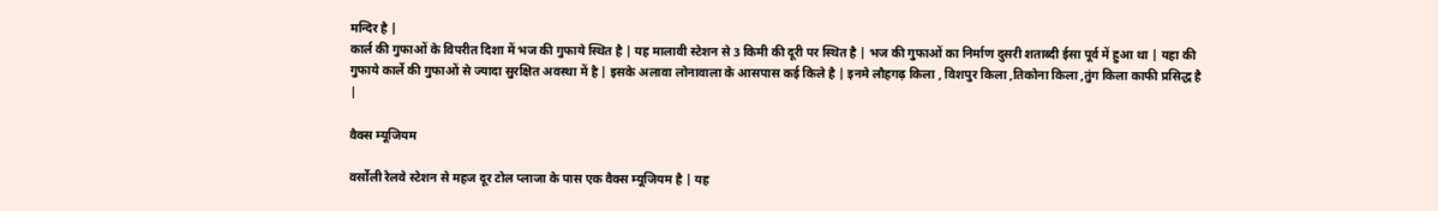मन्दिर है |
कार्ल की गुफाओं के विपरीत दिशा में भज की गुफाये स्थित है | यह मालावी स्टेशन से 3 किमी की दूरी पर स्थित है | भज की गुफाओं का निर्माण दुसरी शताब्दी ईसा पूर्व में हुआ था | यहा की गुफाये कार्ले की गुफाओं से ज्यादा सुरक्षित अवस्था में है | इसके अलावा लोनावाला के आसपास कई किले है | इनमे लौहगढ़ किला , विशपुर किला ,तिकोना किला ,तुंग किला काफी प्रसिद्ध है |

वैक्स म्यूजियम

वर्सोली रेलवे स्टेशन से महज दूर टोल प्लाजा के पास एक वैक्स म्यूजियम है | यह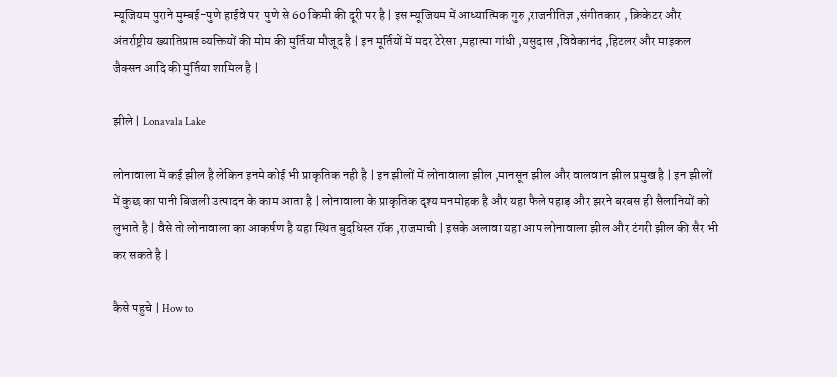म्यूजियम पुराने मुम्बई-पुणे हाईवे पर  पुणे से 60 किमी की दूरी पर है | इस म्यूजियम में आध्यात्मिक गुरु ,राजनीतिज्ञ ,संगीतकार , क्रिकेटर और अंतर्राष्ट्रीय ख्यातिप्राप्त व्यक्तियों की मोम की मुर्तिया मौजूद है | इन मूर्तियों में मदर टेरेसा ,महात्मा गांधी ,यसुदास ,विवेकानंद ,हिटलर और माइकल जैक्सन आदि की मुर्तिया शामिल है |

झीले | Lonavala Lake

लोनावाला में कई झील है लेकिन इनमे कोई भी प्राकृतिक नही है | इन झीलों में लोनावाला झील ,मानसून झील और वालवान झील प्रमुख है | इन झीलों में कुछ का पानी बिजली उत्पादन के काम आता है | लोनावाला के प्राकृतिक दृश्य मनमोहक है और यहा फैले पहाड़ और झरने बरबस ही सैलानियों को लुभाते है | वैसे तो लोनावाला का आकर्षण है यहा स्थित बुदधिस्त रॉक ,राजमाची | इसके अलावा यहा आप लोनावाला झील और टंगरी झील की सैर भी कर सकते है |

कैसे पहुचे | How to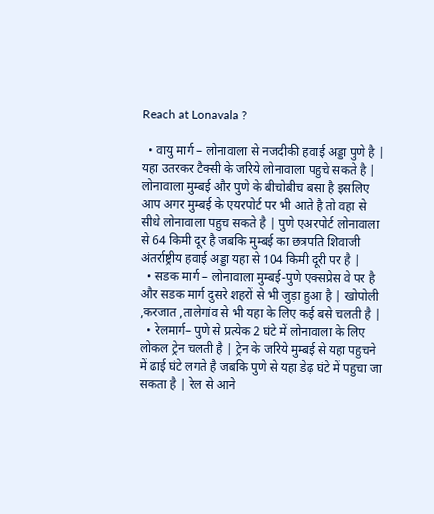Reach at Lonavala ?

  • वायु मार्ग – लोनावाला से नजदीकी हवाई अड्डा पुणे है | यहा उतरकर टैक्सी के जरिये लोनावाला पहुचे सकते है | लोनावाला मुम्बई और पुणे के बीचोबीच बसा है इसलिए आप अगर मुम्बई के एयरपोर्ट पर भी आते है तो वहा से सीधे लोनावाला पहुच सकते है | पुणे एअरपोर्ट लोनावाला से 64 किमी दूर है जबकि मुम्बई का छत्रपति शिवाजी अंतर्राष्ट्रीय हवाई अड्डा यहा से 104 किमी दूरी पर है |
  • सडक मार्ग – लोनावाला मुम्बई-पुणे एक्सप्रेस वे पर है और सडक मार्ग दुसरे शहरों से भी जुड़ा हुआ है | खोपोली ,करजात ,तालेगांव से भी यहा के लिए कई बसे चलती है |
  • रेलमार्ग– पुणे से प्रत्येक 2 घंटे में लोनावाला के लिए लोकल ट्रेन चलती है | ट्रेन के जरिये मुम्बई से यहा पहुचने में ढाई घंटे लगते है जबकि पुणे से यहा डेढ़ घंटे में पहुचा जा सकता है | रेल से आने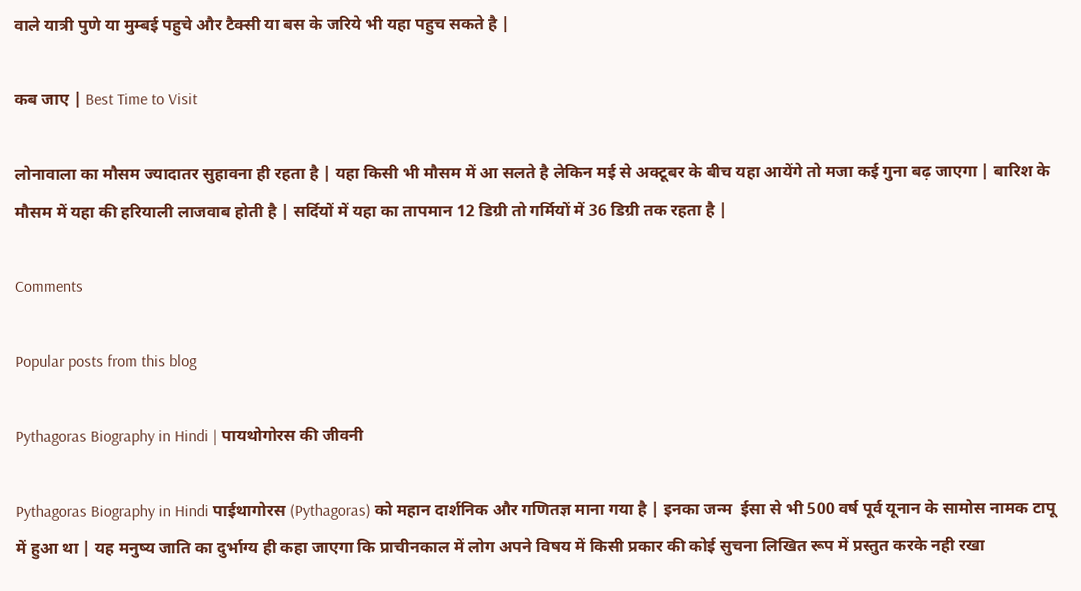वाले यात्री पुणे या मुम्बई पहुचे और टैक्सी या बस के जरिये भी यहा पहुच सकते है |

कब जाए | Best Time to Visit

लोनावाला का मौसम ज्यादातर सुहावना ही रहता है | यहा किसी भी मौसम में आ सलते है लेकिन मई से अक्टूबर के बीच यहा आयेंगे तो मजा कई गुना बढ़ जाएगा | बारिश के मौसम में यहा की हरियाली लाजवाब होती है | सर्दियों में यहा का तापमान 12 डिग्री तो गर्मियों में 36 डिग्री तक रहता है |

Comments

Popular posts from this blog

Pythagoras Biography in Hindi | पायथोगोरस की जीवनी

Pythagoras Biography in Hindi पाईथागोरस (Pythagoras) को महान दार्शनिक और गणितज्ञ माना गया है | इनका जन्म  ईसा से भी 500 वर्ष पूर्व यूनान के सामोस नामक टापू में हुआ था | यह मनुष्य जाति का दुर्भाग्य ही कहा जाएगा कि प्राचीनकाल में लोग अपने विषय में किसी प्रकार की कोई सुचना लिखित रूप में प्रस्तुत करके नही रखा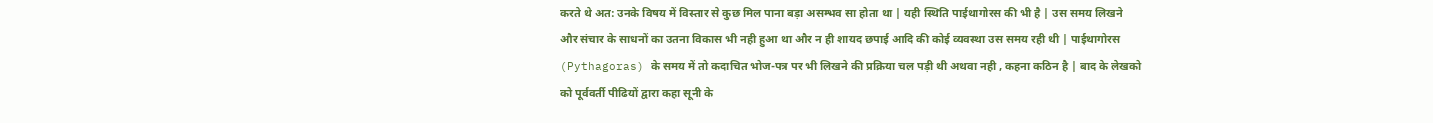करते थे अत: उनके विषय में विस्तार से कुछ मिल पाना बड़ा असम्भव सा होता था | यही स्थिति पाईथागोरस की भी है | उस समय लिखने और संचार के साधनों का उतना विकास भी नही हुआ था और न ही शायद छपाई आदि की कोई व्यवस्था उस समय रही थी | पाईथागोरस (Pythagoras) के समय में तो कदाचित भोज-पत्र पर भी लिखने की प्रक्रिया चल पड़ी थी अथवा नही , कहना कठिन है | बाद के लेखको को पूर्ववर्ती पीढियों द्वारा कहा सूनी के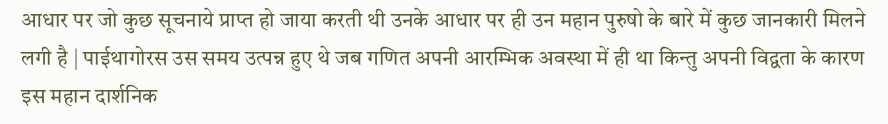आधार पर जो कुछ सूचनाये प्राप्त हो जाया करती थी उनके आधार पर ही उन महान पुरुषो के बारे में कुछ जानकारी मिलने लगी है | पाईथागोरस उस समय उत्पन्न हुए थे जब गणित अपनी आरम्भिक अवस्था में ही था किन्तु अपनी विद्वता के कारण इस महान दार्शनिक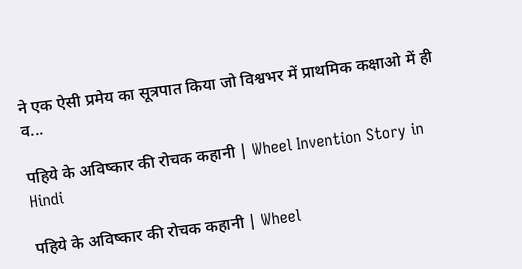ने एक ऐसी प्रमेय का सूत्रपात किया जो विश्वभर में प्राथमिक कक्षाओ में ही व...

पहिये के अविष्कार की रोचक कहानी | Wheel Invention Story in Hindi

पहिये के अविष्कार की रोचक कहानी | Wheel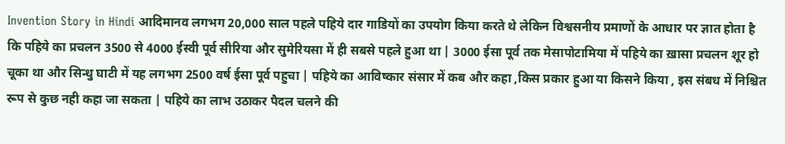Invention Story in Hindi आदिमानव लगभग 20,000 साल पहले पहिये दार गाडियों का उपयोग किया करते थे लेकिन विश्वसनीय प्रमाणों के आधार पर ज्ञात होता है कि पहिये का प्रचलन 3500 से 4000 ईस्वी पूर्व सीरिया और सुमेरियसा में ही सबसे पहले हुआ था | 3000 ईसा पूर्व तक मेसापोटामिया में पहिये का ख़ासा प्रचलन शूर हो चूका था और सिन्धु घाटी में यह लगभग 2500 वर्ष ईसा पूर्व पहुचा | पहिये का आविष्कार संसार में कब और कहा ,किस प्रकार हुआ या किसने किया , इस संबध में निश्चित रूप से कुछ नही कहा जा सकता | पहिये का लाभ उठाकर पैदल चलने की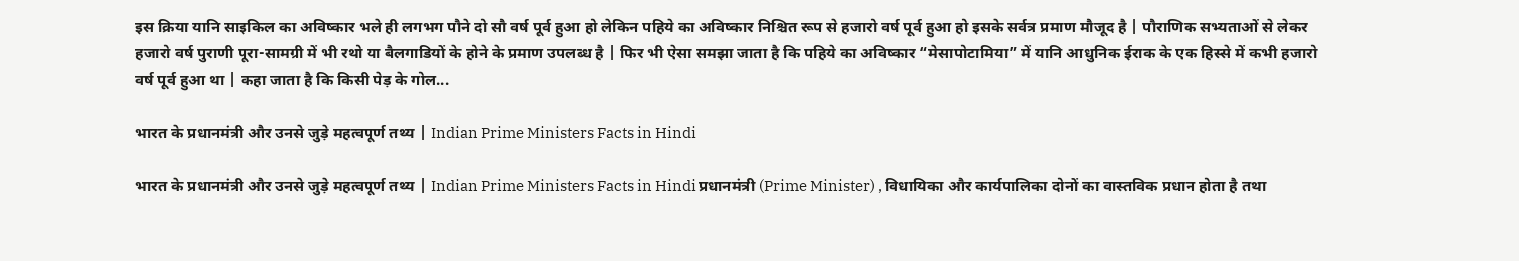इस क्रिया यानि साइकिल का अविष्कार भले ही लगभग पौने दो सौ वर्ष पूर्व हुआ हो लेकिन पहिये का अविष्कार निश्चित रूप से हजारो वर्ष पूर्व हुआ हो इसके सर्वत्र प्रमाण मौजूद है | पौराणिक सभ्यताओं से लेकर हजारो वर्ष पुराणी पूरा-सामग्री में भी रथो या बैलगाडियों के होने के प्रमाण उपलब्ध है | फिर भी ऐसा समझा जाता है कि पहिये का अविष्कार “मेसापोटामिया” में यानि आधुनिक ईराक के एक हिस्से में कभी हजारो वर्ष पूर्व हुआ था | कहा जाता है कि किसी पेड़ के गोल...

भारत के प्रधानमंत्री और उनसे जुड़े महत्वपूर्ण तथ्य | Indian Prime Ministers Facts in Hindi

भारत के प्रधानमंत्री और उनसे जुड़े महत्वपूर्ण तथ्य | Indian Prime Ministers Facts in Hindi प्रधानमंत्री (Prime Minister) , विधायिका और कार्यपालिका दोनों का वास्तविक प्रधान होता है तथा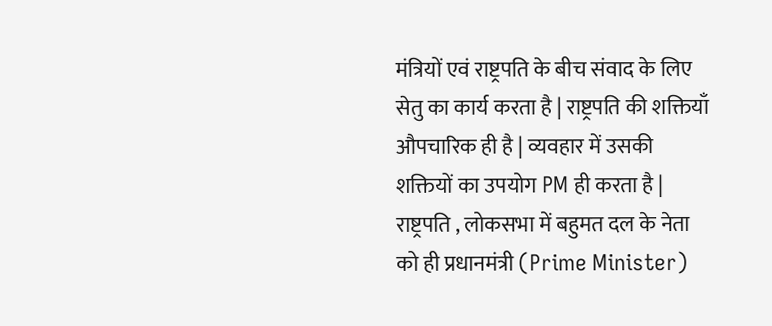मंत्रियों एवं राष्ट्रपति के बीच संवाद के लिए सेतु का कार्य करता है | राष्ट्रपति की शक्तियाँ औपचारिक ही है | व्यवहार में उसकी शक्तियों का उपयोग PM ही करता है | राष्ट्रपति , लोकसभा में बहुमत दल के नेता को ही प्रधानमंत्री (Prime Minister)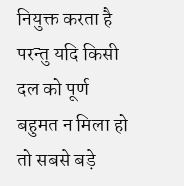नियुक्त करता है परन्तु यदि किसी दल को पूर्ण बहुमत न मिला हो तो सबसे बड़े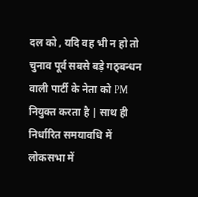दल को , यदि वह भी न हो तो चुनाव पूर्व सबसे बड़े गठ्बन्धन वाली पार्टी के नेता को PM नियुक्त करता है | साथ ही निर्धारित समयावधि में लोकसभा में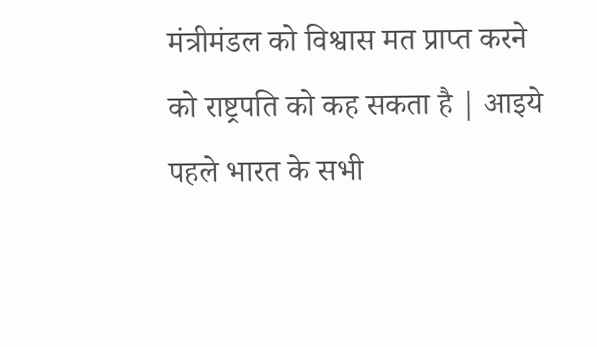मंत्रीमंडल को विश्वास मत प्राप्त करने को राष्ट्रपति को कह सकता है | आइये पहले भारत के सभी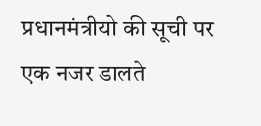प्रधानमंत्रीयो की सूची पर एक नजर डालते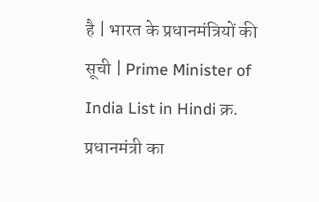है | भारत के प्रधानमंत्रियों की सूची | Prime Minister of India List in Hindi क्र. प्रधानमंत्री का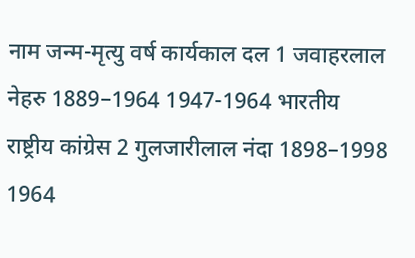नाम जन्म-मृत्यु वर्ष कार्यकाल दल 1 जवाहरलाल नेहरु 1889–1964 1947-1964 भारतीय राष्ट्रीय कांग्रेस 2 गुलजारीलाल नंदा 1898–1998 1964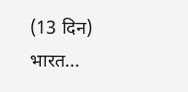(13 दिन) भारत...